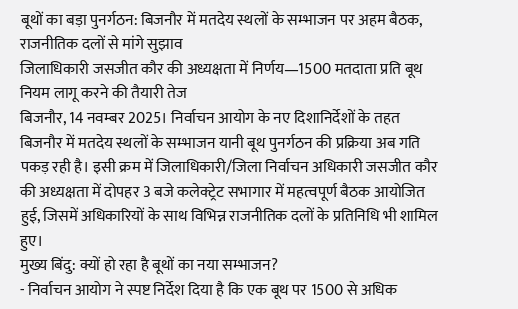बूथों का बड़ा पुनर्गठन: बिजनौर में मतदेय स्थलों के सम्भाजन पर अहम बैठक, राजनीतिक दलों से मांगे सुझाव
जिलाधिकारी जसजीत कौर की अध्यक्षता में निर्णय—1500 मतदाता प्रति बूथ नियम लागू करने की तैयारी तेज
बिजनौर, 14 नवम्बर 2025। निर्वाचन आयोग के नए दिशानिर्देशों के तहत बिजनौर में मतदेय स्थलों के सम्भाजन यानी बूथ पुनर्गठन की प्रक्रिया अब गति पकड़ रही है। इसी क्रम में जिलाधिकारी/जिला निर्वाचन अधिकारी जसजीत कौर की अध्यक्षता में दोपहर 3 बजे कलेक्ट्रेट सभागार में महत्वपूर्ण बैठक आयोजित हुई, जिसमें अधिकारियों के साथ विभिन्न राजनीतिक दलों के प्रतिनिधि भी शामिल हुए।
मुख्य बिंदु: क्यों हो रहा है बूथों का नया सम्भाजन?
- निर्वाचन आयोग ने स्पष्ट निर्देश दिया है कि एक बूथ पर 1500 से अधिक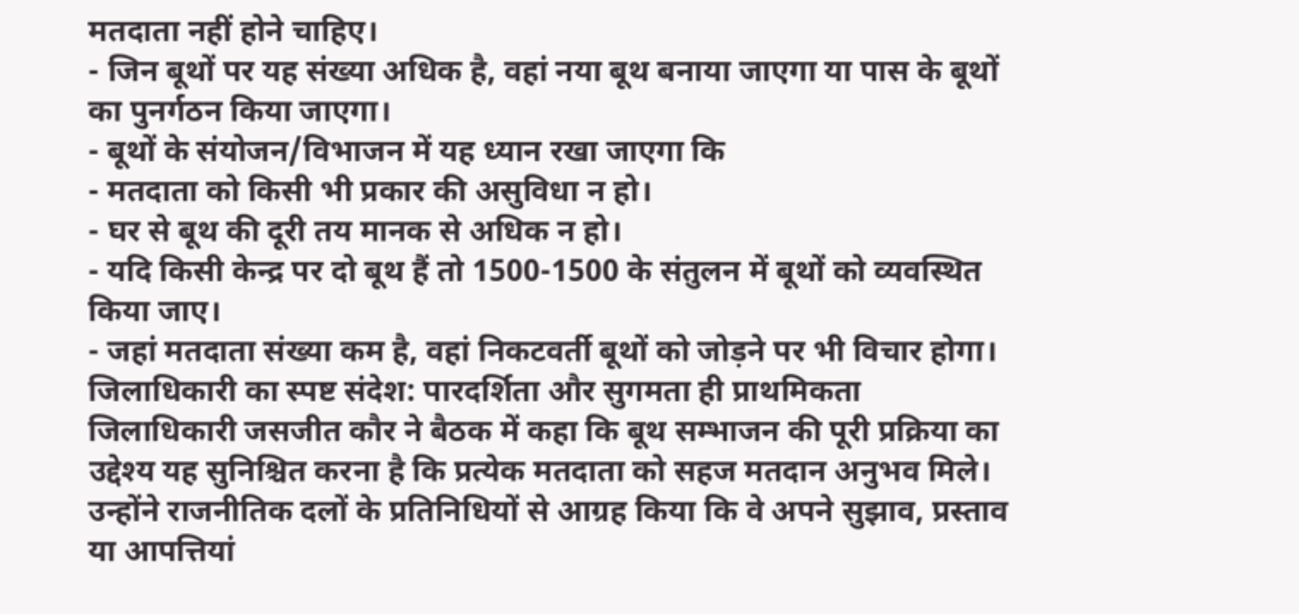मतदाता नहीं होने चाहिए।
- जिन बूथों पर यह संख्या अधिक है, वहां नया बूथ बनाया जाएगा या पास के बूथों का पुनर्गठन किया जाएगा।
- बूथों के संयोजन/विभाजन में यह ध्यान रखा जाएगा कि
- मतदाता को किसी भी प्रकार की असुविधा न हो।
- घर से बूथ की दूरी तय मानक से अधिक न हो।
- यदि किसी केन्द्र पर दो बूथ हैं तो 1500-1500 के संतुलन में बूथों को व्यवस्थित किया जाए।
- जहां मतदाता संख्या कम है, वहां निकटवर्ती बूथों को जोड़ने पर भी विचार होगा।
जिलाधिकारी का स्पष्ट संदेश: पारदर्शिता और सुगमता ही प्राथमिकता
जिलाधिकारी जसजीत कौर ने बैठक में कहा कि बूथ सम्भाजन की पूरी प्रक्रिया का उद्देश्य यह सुनिश्चित करना है कि प्रत्येक मतदाता को सहज मतदान अनुभव मिले।
उन्होंने राजनीतिक दलों के प्रतिनिधियों से आग्रह किया कि वे अपने सुझाव, प्रस्ताव या आपत्तियां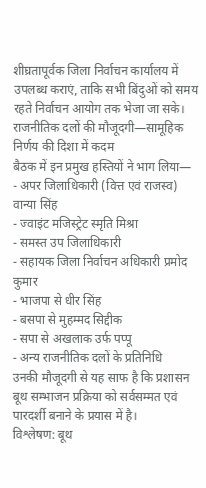शीघ्रतापूर्वक जिला निर्वाचन कार्यालय में उपलब्ध कराएं, ताकि सभी बिंदुओं को समय रहते निर्वाचन आयोग तक भेजा जा सके।
राजनीतिक दलों की मौजूदगी—सामूहिक निर्णय की दिशा में कदम
बैठक में इन प्रमुख हस्तियों ने भाग लिया—
- अपर जिलाधिकारी (वित्त एवं राजस्व) वान्या सिंह
- ज्वाइंट मजिस्ट्रेट स्मृति मिश्रा
- समस्त उप जिलाधिकारी
- सहायक जिला निर्वाचन अधिकारी प्रमोद कुमार
- भाजपा से धीर सिंह
- बसपा से मुहम्मद सिद्दीक
- सपा से अखलाक उर्फ पप्पू
- अन्य राजनीतिक दलों के प्रतिनिधि
उनकी मौजूदगी से यह साफ है कि प्रशासन बूथ सम्भाजन प्रक्रिया को सर्वसम्मत एवं पारदर्शी बनाने के प्रयास में है।
विश्लेषण: बूथ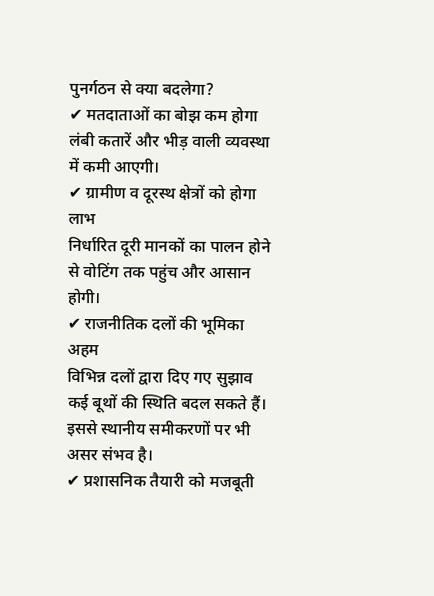पुनर्गठन से क्या बदलेगा?
✔ मतदाताओं का बोझ कम होगा
लंबी कतारें और भीड़ वाली व्यवस्था में कमी आएगी।
✔ ग्रामीण व दूरस्थ क्षेत्रों को होगा लाभ
निर्धारित दूरी मानकों का पालन होने से वोटिंग तक पहुंच और आसान होगी।
✔ राजनीतिक दलों की भूमिका अहम
विभिन्न दलों द्वारा दिए गए सुझाव कई बूथों की स्थिति बदल सकते हैं। इससे स्थानीय समीकरणों पर भी असर संभव है।
✔ प्रशासनिक तैयारी को मजबूती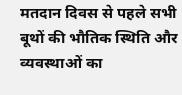मतदान दिवस से पहले सभी बूथों की भौतिक स्थिति और व्यवस्थाओं का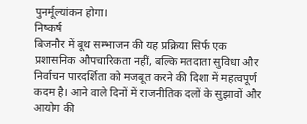पुनर्मूल्यांकन होगा।
निष्कर्ष
बिजनौर में बूथ सम्भाजन की यह प्रक्रिया सिर्फ एक प्रशासनिक औपचारिकता नहीं, बल्कि मतदाता सुविधा और निर्वाचन पारदर्शिता को मजबूत करने की दिशा में महत्वपूर्ण कदम है। आने वाले दिनों में राजनीतिक दलों के सुझावों और आयोग की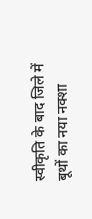स्वीकृति के बाद जिले में बूथों का नया नक्शा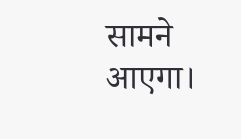सामने आएगा।